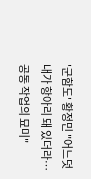'군함도' 황정민 "어느덧 내가 항아리 돼 있더라…공동 작업의 묘미"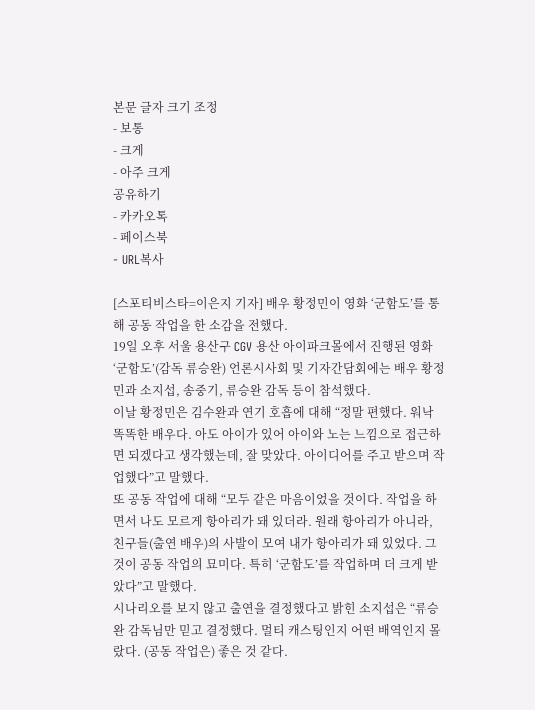본문 글자 크기 조정
- 보통
- 크게
- 아주 크게
공유하기
- 카카오톡
- 페이스북
- URL복사

[스포티비스타=이은지 기자] 배우 황정민이 영화 ‘군함도’를 통해 공동 작업을 한 소감을 전했다.
19일 오후 서울 용산구 CGV 용산 아이파크몰에서 진행된 영화 ‘군함도’(감독 류승완) 언론시사회 및 기자간담회에는 배우 황정민과 소지섭, 송중기, 류승완 감독 등이 참석했다.
이날 황정민은 김수완과 연기 호흡에 대해 “정말 편했다. 워낙 똑똑한 배우다. 아도 아이가 있어 아이와 노는 느낌으로 접근하면 되겠다고 생각했는데, 잘 맞았다. 아이디어를 주고 받으며 작업했다”고 말했다.
또 공동 작업에 대해 “모두 같은 마음이었을 것이다. 작업을 하면서 나도 모르게 항아리가 돼 있더라. 원래 항아리가 아니라, 친구들(출연 배우)의 사발이 모여 내가 항아리가 돼 있었다. 그것이 공동 작업의 묘미다. 특히 ‘군함도’를 작업하며 더 크게 받았다”고 말했다.
시나리오를 보지 않고 출연을 결정했다고 밝힌 소지섭은 “류승완 감독님만 믿고 결정했다. 멀티 캐스팅인지 어떤 배역인지 몰랐다. (공동 작업은) 좋은 것 같다.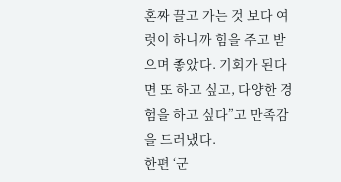혼짜 끌고 가는 것 보다 여럿이 하니까 힘을 주고 받으며 좋았다. 기회가 된다면 또 하고 싶고, 다양한 경험을 하고 싶다”고 만족감을 드러냈다.
한편 ‘군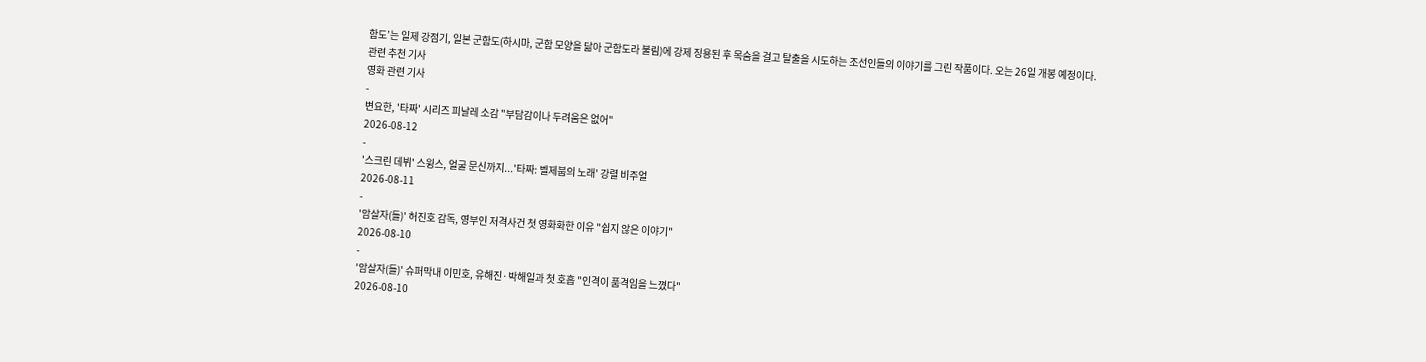함도’는 일제 강점기, 일본 군함도(하시마, 군함 모양을 닮아 군함도라 불림)에 강제 징용된 후 목숨을 걸고 탈출을 시도하는 조선인들의 이야기를 그린 작품이다. 오는 26일 개봉 예정이다.
관련 추천 기사
영화 관련 기사
-
변요한, '타짜' 시리즈 피날레 소감 "부담감이나 두려움은 없어"
2026-08-12
-
'스크린 데뷔' 스윙스, 얼굴 문신까지...'타짜: 벨제붑의 노래' 강렬 비주얼
2026-08-11
-
'암살자(들)' 허진호 감독, 영부인 저격사건 첫 영화화한 이유 "쉽지 않은 이야기"
2026-08-10
-
'암살자(들)' 슈퍼막내 이민호, 유해진·박해일과 첫 호흡 "인격이 품격임을 느꼈다"
2026-08-10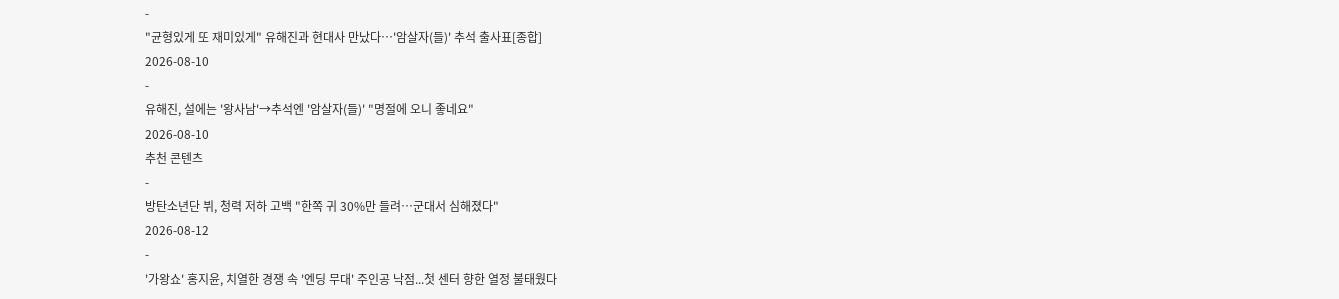-
"균형있게 또 재미있게" 유해진과 현대사 만났다…'암살자(들)' 추석 출사표[종합]
2026-08-10
-
유해진, 설에는 '왕사남'→추석엔 '암살자(들)' "명절에 오니 좋네요"
2026-08-10
추천 콘텐츠
-
방탄소년단 뷔, 청력 저하 고백 "한쪽 귀 30%만 들려…군대서 심해졌다"
2026-08-12
-
'가왕쇼' 홍지윤, 치열한 경쟁 속 '엔딩 무대' 주인공 낙점...첫 센터 향한 열정 불태웠다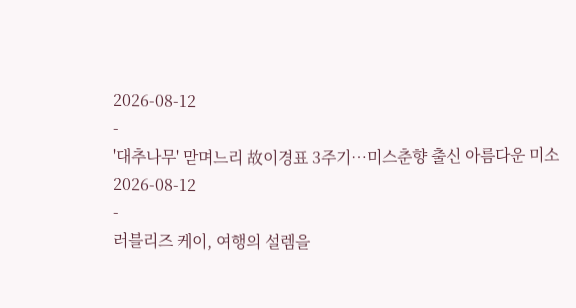2026-08-12
-
'대추나무' 맏며느리 故이경표 3주기…미스춘향 출신 아름다운 미소
2026-08-12
-
러블리즈 케이, 여행의 설렘을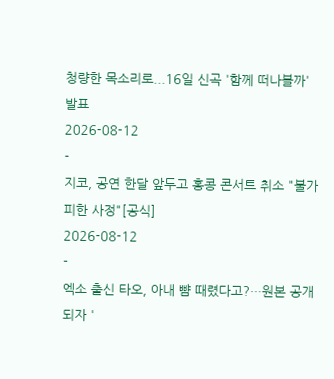청량한 목소리로...16일 신곡 '함께 떠나볼까' 발표
2026-08-12
-
지코, 공연 한달 앞두고 홍콩 콘서트 취소 "불가피한 사정"[공식]
2026-08-12
-
엑소 출신 타오, 아내 뺨 때렸다고?…원본 공개되자 '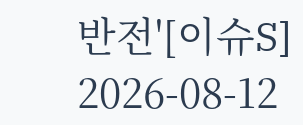반전'[이슈S]
2026-08-12